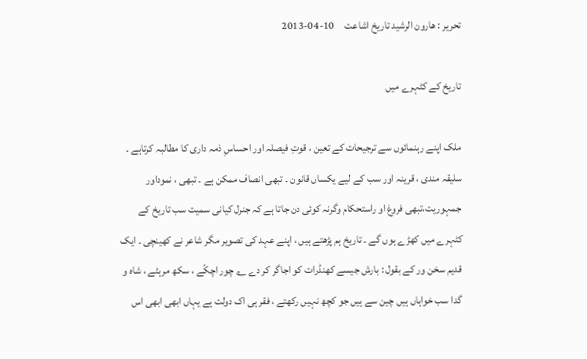تحریر : ھارون الرشید تاریخ اشاعت     10-04-2013

تاریخ کے کٹہرے میں

ملک اپنے رہنمائوں سے ترجیحات کے تعین ، قوتِ فیصلہ اور احساسِ ذمہ داری کا مطالبہ کرتاہے ۔ سلیقہ مندی ، قرینہ اور سب کے لیے یکساں قانون ۔ تبھی انصاف ممکن ہے ۔ تبھی ، نموداور جمہوریت،تبھی فروغ او راستحکام وگرنہ کوئی دن جاتا ہے کہ جنرل کیانی سمیت سب تاریخ کے کٹہرے میں کھڑے ہوں گے ۔ تاریخ ہم پڑھتے ہیں ، اپنے عہد کی تصویر مگر شاعر نے کھینچی ۔ ایک قدیم سخن ور کے بقول : بارش جیسے کھنڈرات کو اجاگر کر دے ؎ چور اچکّے ، سکھ مرہٹے ، شاہ و گدا سب خواہاں ہیں چین سے ہیں جو کچھ نہیں رکھتے ، فقر ہی اک دولت ہے یہاں ابھی ابھی اس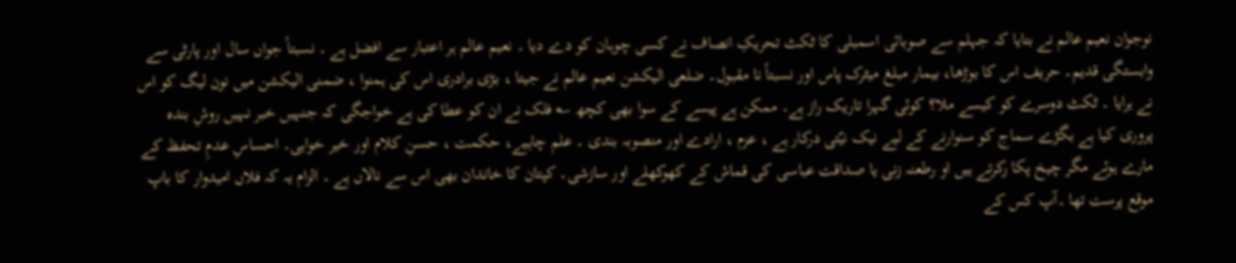نوجوان نعیم عالم نے بتایا کہ جہلم سے صوبائی اسمبلی کا ٹکٹ تحریکِ انصاف نے کسی چوہان کو دے دیا ۔ نعیم عالم ہر اعتبار سے افضل ہے ۔ نسبتاً جواں سال اور پارٹی سے وابستگی قدیم۔ حریف اس کا بوڑھا، بیمار مبلغ میٹرک پاس اور نسبتاً نا مقبول۔ ضلعی الیکشن نعیم عالم نے جیتا ، بـڑی برادری اس کی ہمنوا ، ضمنی الیکشن میں نون لیگ کو اس نے ہرایا ۔ ٹکٹ دوسرے کو کیسے ملا؟ کوئی گہرا تاریک راز ہے۔ ممکن ہے پیسے کے سوا بھی کچھ ؎ فلک نے ان کو عطا کی ہے خواجگی کہ جنہیں خبر نہیں روشِ بندہ پروری کیا ہے بگڑے سماج کو سنوارنے کے لیے نیک نیّتی درکار ہے ، عزم ، ارادے اور منصوبہ بندی ۔ علم چاہیے، حکمت ، حسنِ کلام اور خیر خواہی۔ احساسِ عدمِ تحفظ کے مارے ہوئے مگر چیخ پکا رکرتے ہیں او رطعنہ زنی یا صداقت عباسی کی قماش کے کھوکھلے اور سازشی۔ کپتان کا خاندان بھی اس سے نالاں ہے ۔ الزام یہ کہ فلاں امیدوار کا باپ موقع پرست تھا ۔آپ کس کے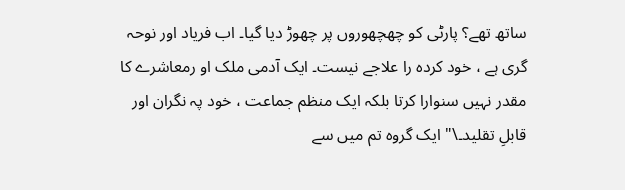ساتھ تھے؟ پارٹی کو چھچھوروں پر چھوڑ دیا گیا۔ اب فریاد اور نوحہ گری ہے ، خود کردہ را علاجے نیست۔ ایک آدمی ملک او رمعاشرے کا مقدر نہیں سنوارا کرتا بلکہ ایک منظم جماعت ، خود پہ نگران اور قابلِ تقلید۔\" ایک گروہ تم میں سے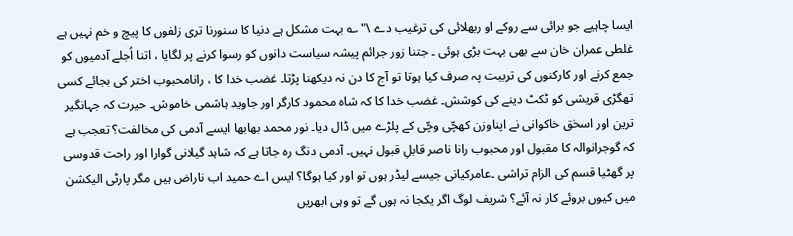ایسا چاہیے جو برائی سے روکے او ربھلائی کی ترغیب دے \" ؎ بہت مشکل ہے دنیا کا سنورنا تری زلفوں کا پیچ و خم نہیں ہے غلطی عمران خان سے بھی بہت بڑی ہوئی ۔ جتنا زور جرائم پیشہ سیاست دانوں کو رسوا کرنے پر لگایا ، اتنا اُجلے آدمیوں کو جمع کرنے اور کارکنوں کی تربیت پہ صرف کیا ہوتا تو آج کا دن نہ دیکھنا پڑتا۔ غضب خدا کا ، رانامحبوب اختر کی بجائے کسی تھگڑی قریشی کو ٹکٹ دینے کی کوشش۔ غضب خدا کا کہ شاہ محمود کارگر اور جاوید ہاشمی خاموش۔ حیرت کہ جہانگیر ترین اور اسحٰق خاکوانی نے اپناوزن کھچّی وچّی کے پلڑے میں ڈال دیا۔ نور محمد بھابھا ایسے آدمی کی مخالفت؟ تعجب ہے کہ گوجرانوالہ کا مقبول اور محبوب رانا ناصر قابلِ قبول نہیں۔ آدمی دنگ رہ جاتا ہے کہ شاہد گیلانی گوارا اور راحت قدوسی پر گھٹیا قسم کی الزام تراشی ۔عامرکیانی جیسے لیڈر ہوں تو اور کیا ہوگا؟ ایس اے حمید اب ناراض ہیں مگر پارٹی الیکشن میں کیوں بروئے کار نہ آئے؟ شریف لوگ اگر یکجا نہ ہوں گے تو وہی ابھریں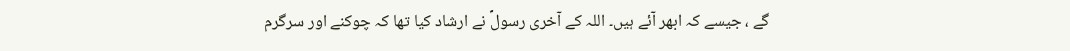گے ، جیسے کہ ابھر آئے ہیں۔ اللہ کے آخری رسولؐ نے ارشاد کیا تھا کہ چوکنے اور سرگرم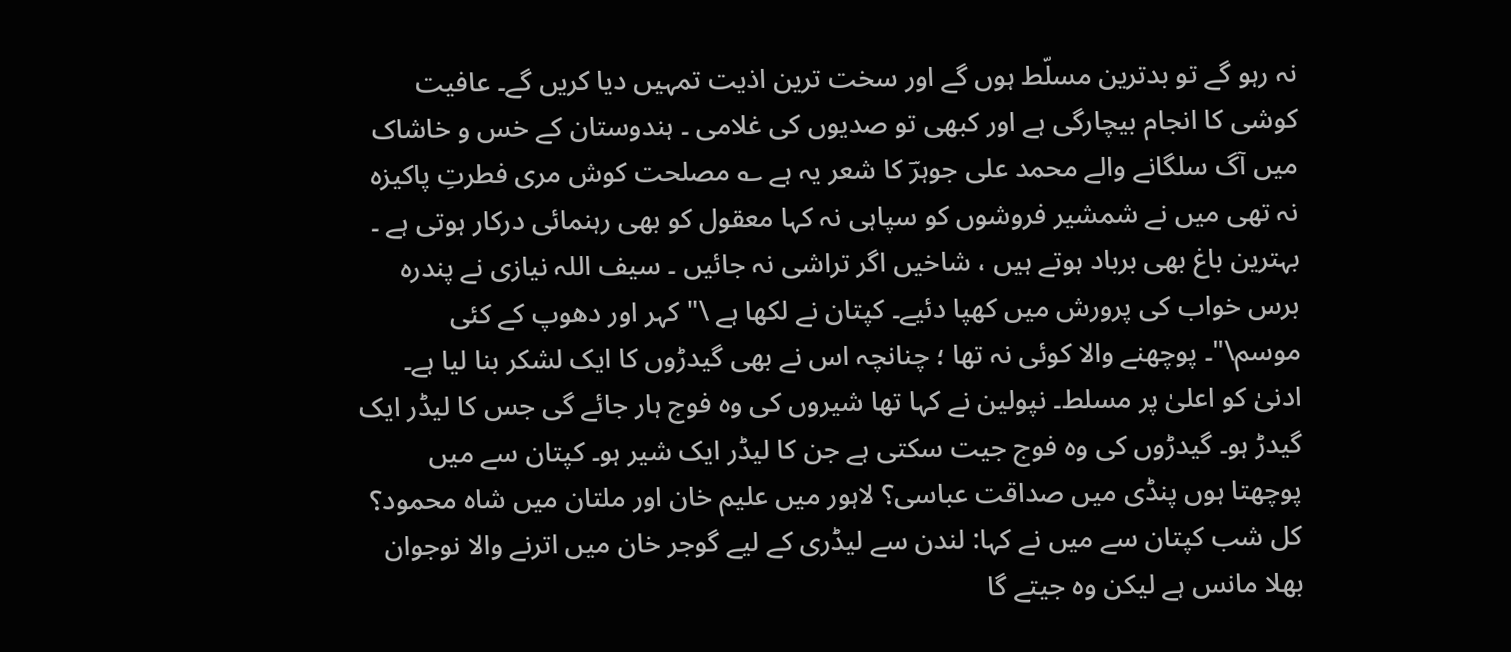نہ رہو گے تو بدترین مسلّط ہوں گے اور سخت ترین اذیت تمہیں دیا کریں گے۔ عافیت کوشی کا انجام بیچارگی ہے اور کبھی تو صدیوں کی غلامی ۔ ہندوستان کے خس و خاشاک میں آگ سلگانے والے محمد علی جوہرؔ کا شعر یہ ہے ؎ مصلحت کوش مری فطرتِ پاکیزہ نہ تھی میں نے شمشیر فروشوں کو سپاہی نہ کہا معقول کو بھی رہنمائی درکار ہوتی ہے ۔ بہترین باغ بھی برباد ہوتے ہیں ، شاخیں اگر تراشی نہ جائیں ۔ سیف اللہ نیازی نے پندرہ برس خواب کی پرورش میں کھپا دئیے۔ کپتان نے لکھا ہے \" کہر اور دھوپ کے کئی موسم\"۔ پوچھنے والا کوئی نہ تھا ؛ چنانچہ اس نے بھی گیدڑوں کا ایک لشکر بنا لیا ہے۔ ادنیٰ کو اعلیٰ پر مسلط۔ نپولین نے کہا تھا شیروں کی وہ فوج ہار جائے گی جس کا لیڈر ایک گیدڑ ہو۔ گیدڑوں کی وہ فوج جیت سکتی ہے جن کا لیڈر ایک شیر ہو۔ کپتان سے میں پوچھتا ہوں پنڈی میں صداقت عباسی؟ لاہور میں علیم خان اور ملتان میں شاہ محمود؟ کل شب کپتان سے میں نے کہا: لندن سے لیڈری کے لیے گوجر خان میں اترنے والا نوجوان بھلا مانس ہے لیکن وہ جیتے گا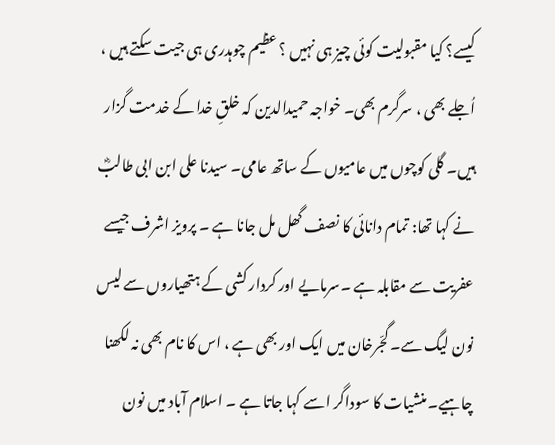کیسے؟ کیا مقبولیت کوئی چیز ہی نہیں ؟ عظیم چوہدری ہی جیت سکتے ہیں ، اُجلے بھی ، سرگرم بھی۔ خواجہ حمیدالدین کہ خلقِ خدا کے خدمت گزار ہیں۔ گلی کوچوں میں عامیوں کے ساتھ عامی۔ سیدنا علی ابن ابی طالبؓ نے کہا تھا: تمام دانائی کا نصف گھل مل جانا ہے ۔ پرویز اشرف جیسے عفریت سے مقابلہ ہے ۔سرمایے اور کردار کشی کے ہتھیاروں سے لیس نون لیگ سے۔ گجّرخان میں ایک اور بھی ہے ، اس کا نام بھی نہ لکھنا چاہیے۔ منشیات کا سوداگر اسے کہا جاتا ہے ۔ اسلام آباد میں نون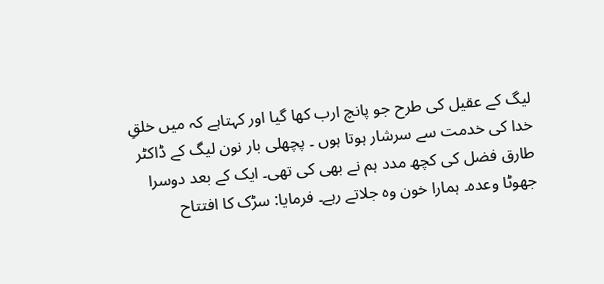لیگ کے عقیل کی طرح جو پانچ ارب کھا گیا اور کہتاہے کہ میں خلقِ خدا کی خدمت سے سرشار ہوتا ہوں ۔ پچھلی بار نون لیگ کے ڈاکٹر طارق فضل کی کچھ مدد ہم نے بھی کی تھی۔ ایک کے بعد دوسرا جھوٹا وعدہ۔ ہمارا خون وہ جلاتے رہے۔ فرمایا: سڑک کا افتتاح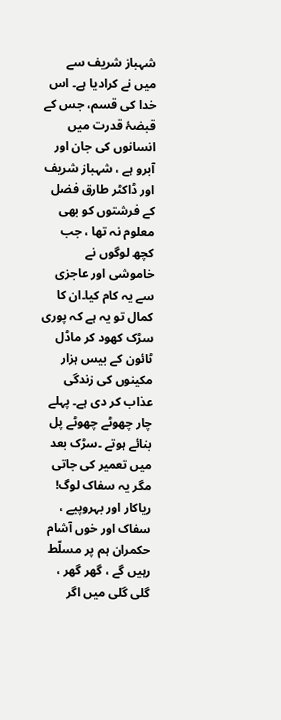شہباز شریف سے میں نے کرادیا ہے۔ اس خدا کی قسم، جس کے قبضۂ قدرت میں انسانوں کی جان اور آبرو ہے ، شہباز شریف اور ڈاکٹر طارق فضل کے فرشتوں کو بھی معلوم نہ تھا ، جب کچھ لوگوں نے خاموشی اور عاجزی سے یہ کام کیا۔ان کا کمال تو یہ ہے کہ پوری سڑک کھود کر ماڈل ٹائون کے بیس ہزار مکینوں کی زندگی عذاب کر دی ہے۔ پہلے چار چھوٹے چھوٹے پل بنائے ہوتے ۔سڑک بعد میں تعمیر کی جاتی مگر یہ سفاک لوگ! ریاکار اور بہروپیے ، سفاک اور خوں آشام حکمران ہم پر مسلّط رہیں گے ، گھر گھر ، گلی گلی میں اگر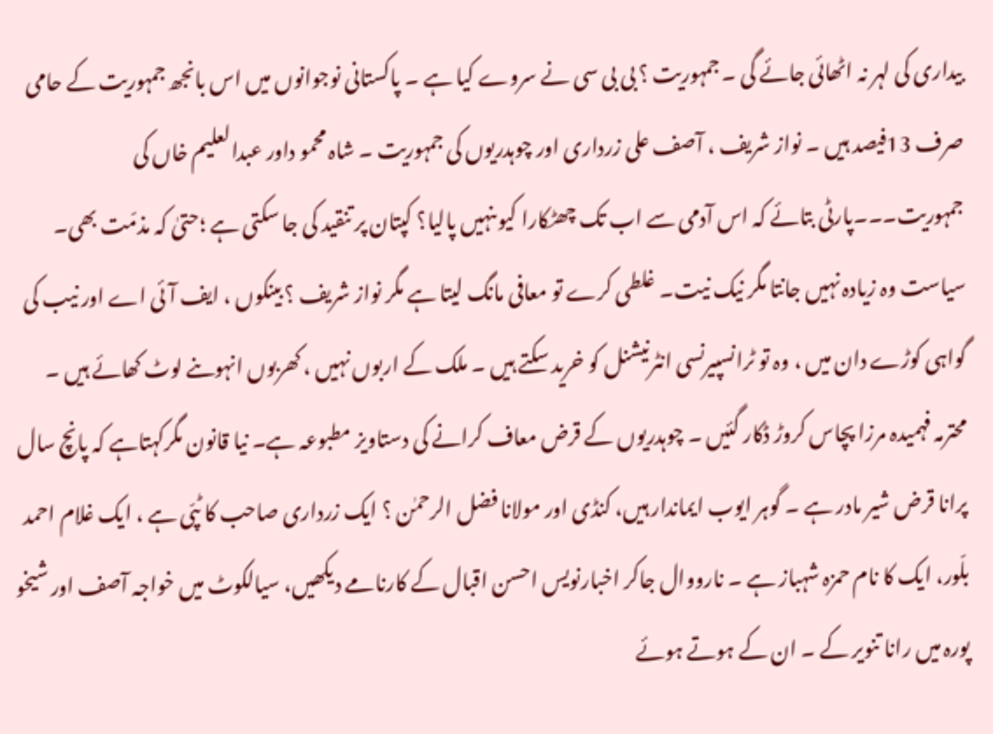بیداری کی لہر نہ اٹھائی جائے گی ۔ جمہوریت ؟ بی بی سی نے سروے کیا ہے ۔ پاکستانی نوجوانوں میں اس بانجھ جمہوریت کے حامی صرف 13فیصد ہیں ۔ نواز شریف ، آصف علی زرداری اور چوہدریوں کی جمہوریت ۔ شاہ محمو داور عبدالعلیم خاں کی جمہوریت۔۔۔پارٹی بتائے کہ اس آدمی سے اب تک چھٹکارا کیوںنہیں پالیا؟ کپتان پر تنقید کی جا سکتی ہے ؛حتیٰ کہ مذمّت بھی۔ سیاست وہ زیادہ نہیں جانتا مگر نیک نیت۔ غلطی کرے تو معافی مانگ لیتا ہے مگر نواز شریف ؟ بینکوں ، ایف آئی اے اور نیب کی گواہی کوڑے دان میں ، وہ تو ٹرانسپیرنسی انٹرنیشنل کو خرید سکتے ہیں ۔ ملک کے اربوں نہیں ، کھربوں انہوںنے لوٹ کھائے ہیں ۔ محترمہ فہمیدہ مرزا پچاس کروڑ ڈکار گئیں ۔ چوہدریوں کے قرض معاف کرانے کی دستاویز مطبوعہ ہے۔ نیا قانون مگرکہتاہے کہ پانچ سال پرانا قرض شیر مادر ہے ۔ گوہر ایوب ایماندار ہیں، کنڈی اور مولانا فضل الرحمٰن ؟ ایک زرداری صاحب کا ٹپّی ہے ، ایک غلام احمد بلّور، ایک کا نام حمزہ شہباز ہے ۔ نارووال جاکر اخبارنویس احسن اقبال کے کارنامے دیکھیں، سیالکوٹ میں خواجہ آصف اور شیخو پورہ میں رانا تنویر کے ۔ ان کے ہوتے ہوئے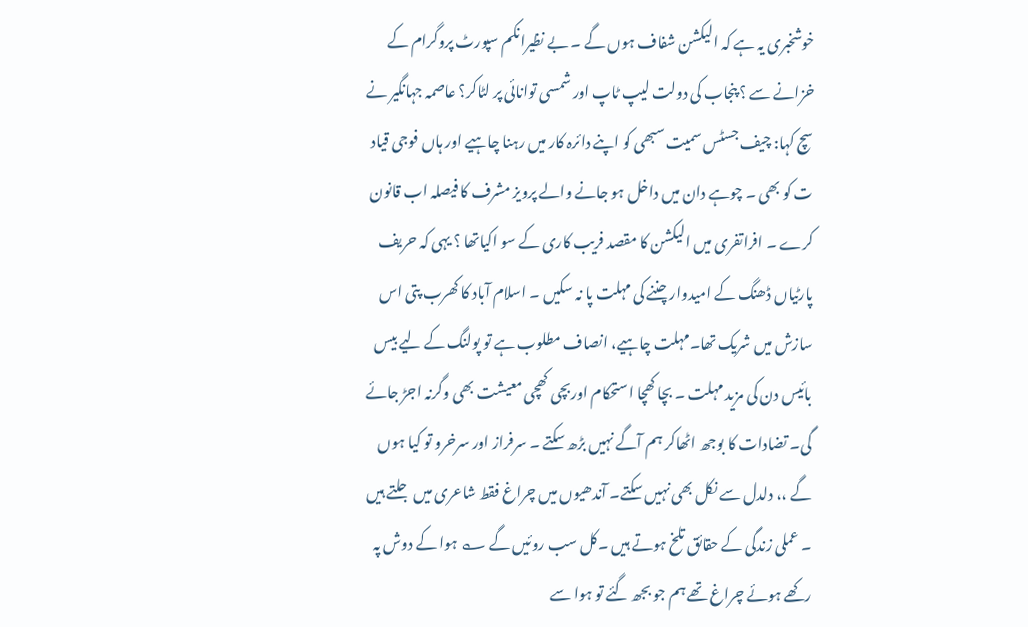خوشخبری یہ ہے کہ الیکشن شفاف ہوں گے ۔ بے نظیرانکم سپورٹ پروگرام کے خزانے سے ؟ پنجاب کی دولت لیپ ٹاپ اور شمسی توانائی پر لٹاکر؟ عاصمہ جہانگیر نے سچ کہا: چیف جسٹس سمیت سبھی کو اپنے دائرہ کار میں رہنا چاہیے اور ہاں فوجی قیاد ت کو بھی ۔ چوہے دان میں داخل ہو جانے والے پرویز مشرف کا فیصلہ اب قانون کرے ۔ افراتفری میں الیکشن کا مقصد فریب کاری کے سو اکیاتھا ؟ یہی کہ حریف پارٹیاں ڈھنگ کے امیدوار چننے کی مہلت پا نہ سکیں ۔ اسلام آباد کا کھرب پتی اس سازش میں شریک تھا۔مہلت چاہیے، انصاف مطلوب ہے تو پولنگ کے لیے بیس بائیس دن کی مزید مہلت ۔ بچا کھچا استحکام اوربچی کھچی معیشت بھی وگرنہ اجڑ جائے گی۔ تضادات کا بوجھ اٹھاکر ہم آگے نہیں بڑھ سکتے ۔ سرفراز اور سرخرو تو کیا ہوں گے ،، دلدل سے نکل بھی نہیں سکتے۔ آندھیوں میں چراغ فقط شاعری میں جلتے ہیں ۔ عملی زندگی کے حقائق تلخ ہوتے ہیں ۔کل سب روئیں گے ؎ ہوا کے دوش پہ رکھے ہوئے چراغ تھے ہم جو بجھ گئے تو ہوا سے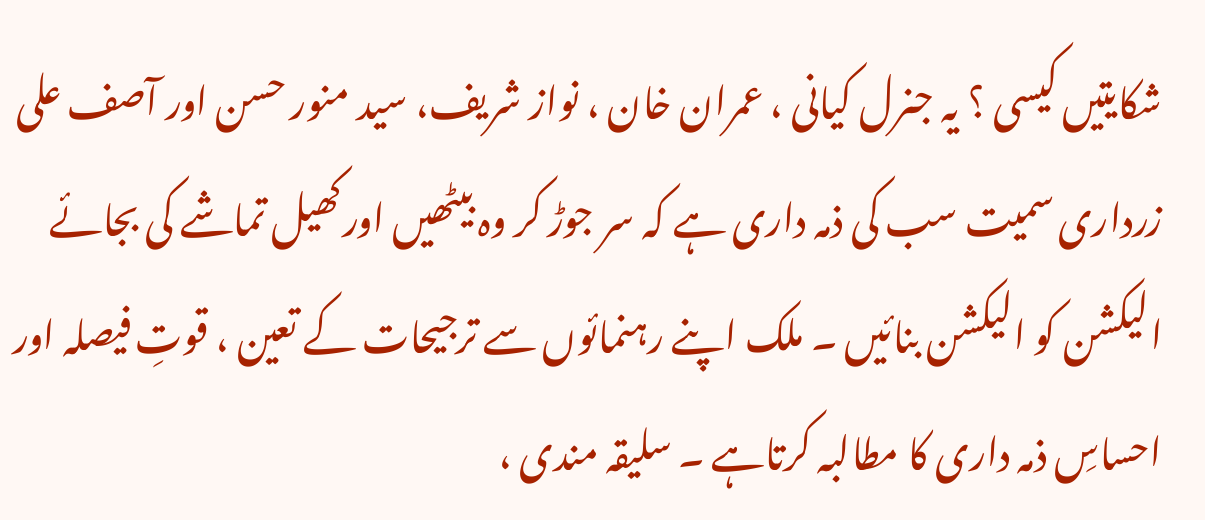شکایتیں کیسی ؟ یہ جنرل کیانی ، عمران خان ، نواز شریف، سید منور حسن اور آصف علی زرداری سمیت سب کی ذمہ داری ہے کہ سر جوڑ کر وہ بیٹھیں اورکھیل تماشے کی بجائے الیکشن کو الیکشن بنائیں ۔ ملک اپنے رہنمائوں سے ترجیحات کے تعین ، قوتِ فیصلہ اور احساسِ ذمہ داری کا مطالبہ کرتاہے ۔ سلیقہ مندی ،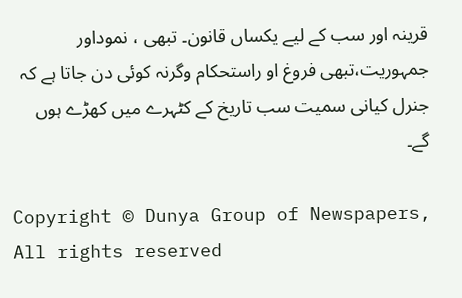قرینہ اور سب کے لیے یکساں قانون۔ تبھی ، نموداور جمہوریت،تبھی فروغ او راستحکام وگرنہ کوئی دن جاتا ہے کہ جنرل کیانی سمیت سب تاریخ کے کٹہرے میں کھڑے ہوں گے۔

Copyright © Dunya Group of Newspapers, All rights reserved